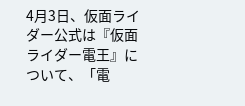4月3日、仮面ライダー公式は『仮面ライダー電王』について、「電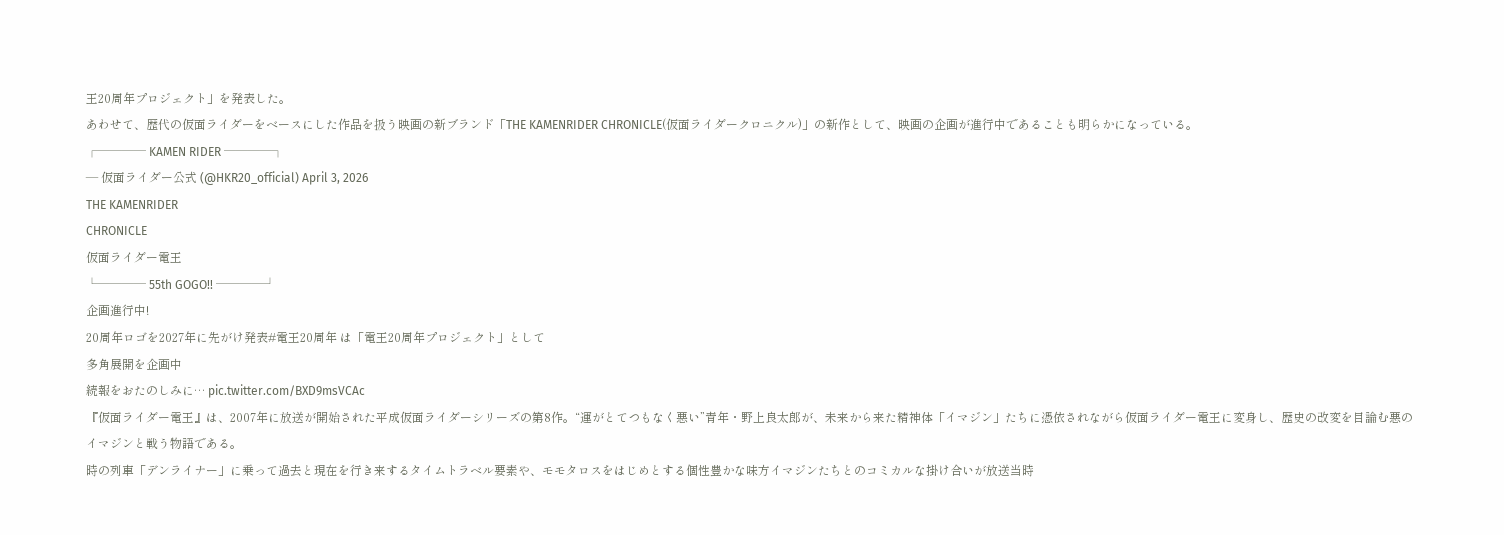王20周年プロジェクト」を発表した。
あわせて、歴代の仮面ライダーをベースにした作品を扱う映画の新ブランド「THE KAMENRIDER CHRONICLE(仮面ライダークロニクル)」の新作として、映画の企画が進行中であることも明らかになっている。
┌──── KAMEN RIDER ────┐
— 仮面ライダー公式 (@HKR20_official) April 3, 2026
THE KAMENRIDER
CHRONICLE
仮面ライダー電王
└──── 55th GOGO!! ────┘
企画進行中!
20周年ロゴを2027年に先がけ発表#電王20周年 は「電王20周年プロジェクト」として
多角展開を企画中
続報をおたのしみに… pic.twitter.com/BXD9msVCAc
『仮面ライダー電王』は、2007年に放送が開始された平成仮面ライダーシリーズの第8作。“運がとてつもなく悪い”青年・野上良太郎が、未来から来た精神体「イマジン」たちに憑依されながら仮面ライダー電王に変身し、歴史の改変を目論む悪のイマジンと戦う物語である。
時の列車「デンライナー」に乗って過去と現在を行き来するタイムトラベル要素や、モモタロスをはじめとする個性豊かな味方イマジンたちとのコミカルな掛け合いが放送当時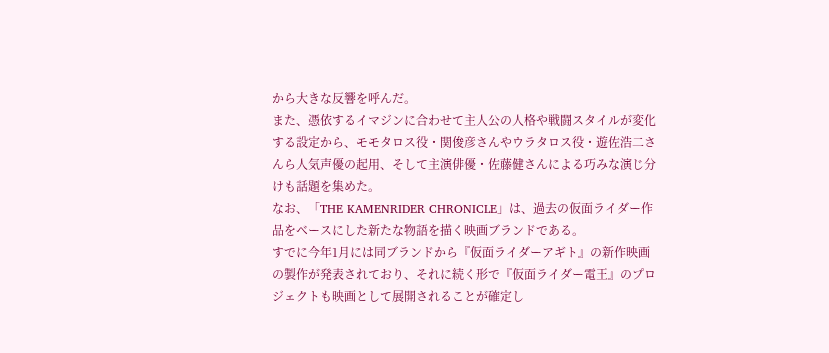から大きな反響を呼んだ。
また、憑依するイマジンに合わせて主人公の人格や戦闘スタイルが変化する設定から、モモタロス役・関俊彦さんやウラタロス役・遊佐浩二さんら人気声優の起用、そして主演俳優・佐藤健さんによる巧みな演じ分けも話題を集めた。
なお、「THE KAMENRIDER CHRONICLE」は、過去の仮面ライダー作品をベースにした新たな物語を描く映画ブランドである。
すでに今年1月には同ブランドから『仮面ライダーアギト』の新作映画の製作が発表されており、それに続く形で『仮面ライダー電王』のプロジェクトも映画として展開されることが確定し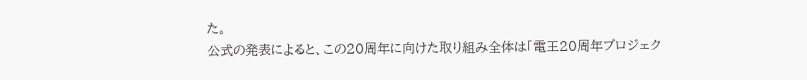た。
公式の発表によると、この20周年に向けた取り組み全体は「電王20周年プロジェク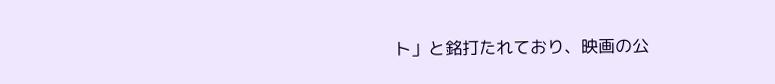ト」と銘打たれており、映画の公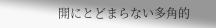開にとどまらない多角的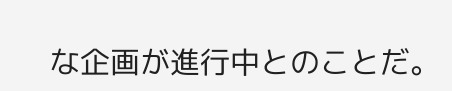な企画が進行中とのことだ。